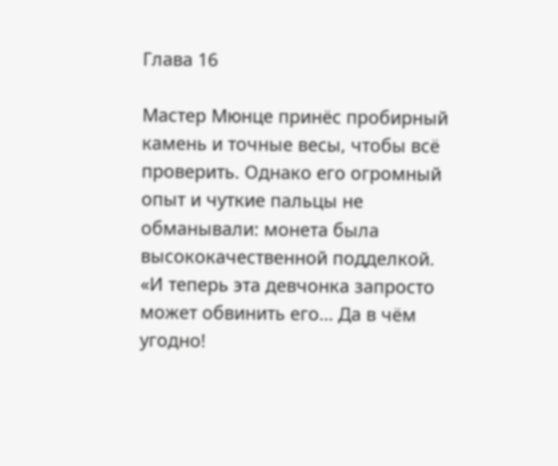Глава 16

Мастер Мюнце принёс пробирный камень и точные весы, чтобы всё проверить. Однако его огромный опыт и чуткие пальцы не обманывали: монета была высококачественной подделкой.
«И теперь эта девчонка запросто может обвинить его… Да в чём угодно!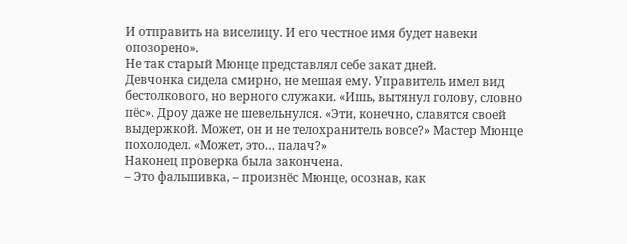И отправить на виселицу. И его честное имя будет навеки опозорено».
Не так старый Мюнце представлял себе закат дней.
Девчонка сидела смирно, не мешая ему. Управитель имел вид бестолкового, но верного служаки. «Ишь, вытянул голову, словно пёс». Дроу даже не шевельнулся. «Эти, конечно, славятся своей выдержкой. Может, он и не телохранитель вовсе?» Мастер Мюнце похолодел. «Может, это… палач?»
Наконец проверка была закончена.
– Это фальшивка, – произнёс Мюнце, осознав, как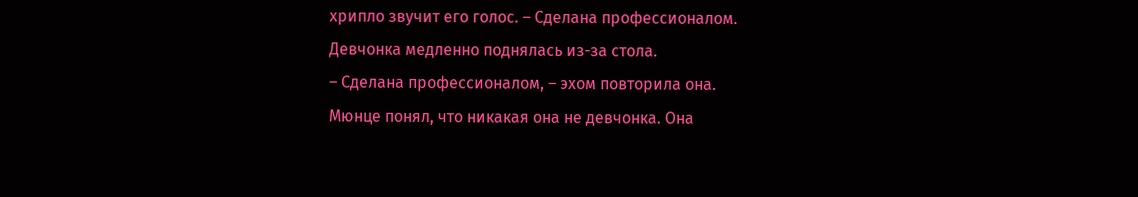хрипло звучит его голос. – Сделана профессионалом.
Девчонка медленно поднялась из-за стола.
– Сделана профессионалом, – эхом повторила она.
Мюнце понял, что никакая она не девчонка. Она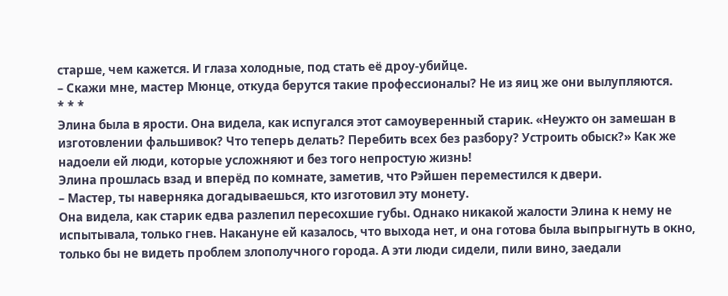старше, чем кажется. И глаза холодные, под стать её дроу-убийце.
– Скажи мне, мастер Мюнце, откуда берутся такие профессионалы? Не из яиц же они вылупляются.
* * *
Элина была в ярости. Она видела, как испугался этот самоуверенный старик. «Неужто он замешан в изготовлении фальшивок? Что теперь делать? Перебить всех без разбору? Устроить обыск?» Как же надоели ей люди, которые усложняют и без того непростую жизнь!
Элина прошлась взад и вперёд по комнате, заметив, что Рэйшен переместился к двери.
– Мастер, ты наверняка догадываешься, кто изготовил эту монету.
Она видела, как старик едва разлепил пересохшие губы. Однако никакой жалости Элина к нему не испытывала, только гнев. Накануне ей казалось, что выхода нет, и она готова была выпрыгнуть в окно, только бы не видеть проблем злополучного города. А эти люди сидели, пили вино, заедали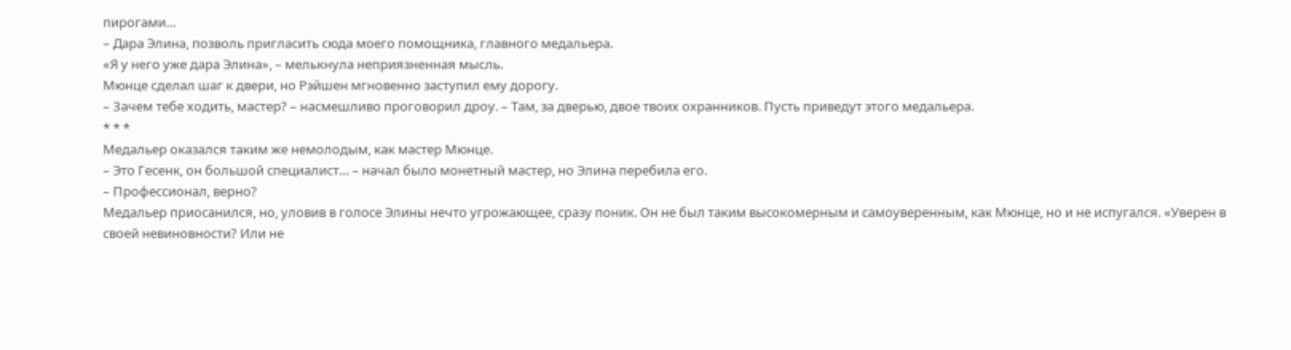пирогами…
– Дара Элина, позволь пригласить сюда моего помощника, главного медальера.
«Я у него уже дара Элина», – мелькнула неприязненная мысль.
Мюнце сделал шаг к двери, но Рэйшен мгновенно заступил ему дорогу.
– Зачем тебе ходить, мастер? – насмешливо проговорил дроу. – Там, за дверью, двое твоих охранников. Пусть приведут этого медальера.
* * *
Медальер оказался таким же немолодым, как мастер Мюнце.
– Это Гесенк, он большой специалист… – начал было монетный мастер, но Элина перебила его.
– Профессионал, верно?
Медальер приосанился, но, уловив в голосе Элины нечто угрожающее, сразу поник. Он не был таким высокомерным и самоуверенным, как Мюнце, но и не испугался. «Уверен в своей невиновности? Или не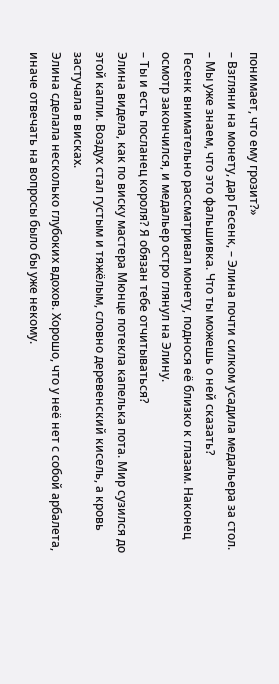понимает, что ему грозит?»
– Взгляни на монету, дар Гесенк, – Элина почти силком усадила медальера за стол. – Мы уже знаем, что это фальшивка. Что ты можешь о ней сказать?
Гесенк внимательно рассматривал монету, поднося её близко к глазам. Наконец осмотр закончился, и медальер остро глянул на Элину.
– Ты и есть посланец короля? Я обязан тебе отчитываться?
Элина видела, как по виску мастера Мюнце потекла капелька пота. Мир сузился до этой капли. Воздух стал густым и тяжёлым, словно деревенский кисель, а кровь застучала в висках.
Элина сделала несколько глубоких вдохов. Хорошо, что у неё нет с собой арбалета, иначе отвечать на вопросы было бы уже некому.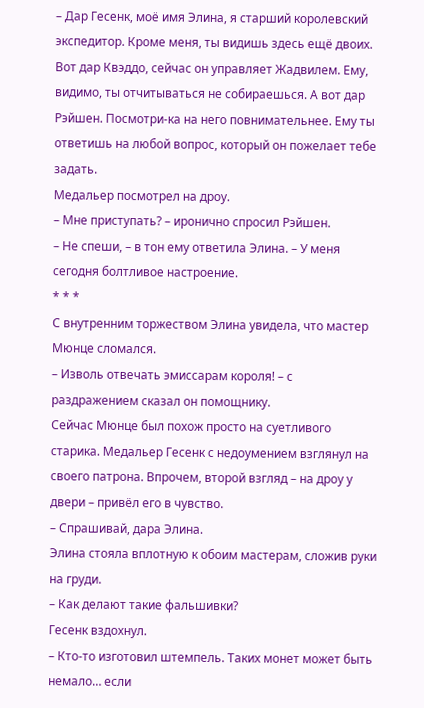– Дар Гесенк, моё имя Элина, я старший королевский экспедитор. Кроме меня, ты видишь здесь ещё двоих. Вот дар Квэддо, сейчас он управляет Жадвилем. Ему, видимо, ты отчитываться не собираешься. А вот дар Рэйшен. Посмотри-ка на него повнимательнее. Ему ты ответишь на любой вопрос, который он пожелает тебе задать.
Медальер посмотрел на дроу.
– Мне приступать? – иронично спросил Рэйшен.
– Не спеши, – в тон ему ответила Элина. – У меня сегодня болтливое настроение.
* * *
С внутренним торжеством Элина увидела, что мастер Мюнце сломался.
– Изволь отвечать эмиссарам короля! – с раздражением сказал он помощнику.
Сейчас Мюнце был похож просто на суетливого старика. Медальер Гесенк с недоумением взглянул на своего патрона. Впрочем, второй взгляд – на дроу у двери – привёл его в чувство.
– Спрашивай, дара Элина.
Элина стояла вплотную к обоим мастерам, сложив руки на груди.
– Как делают такие фальшивки?
Гесенк вздохнул.
– Кто-то изготовил штемпель. Таких монет может быть немало… если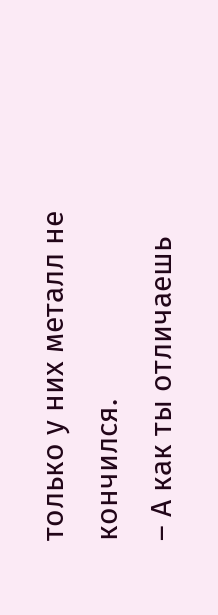только у них металл не кончился.
– А как ты отличаешь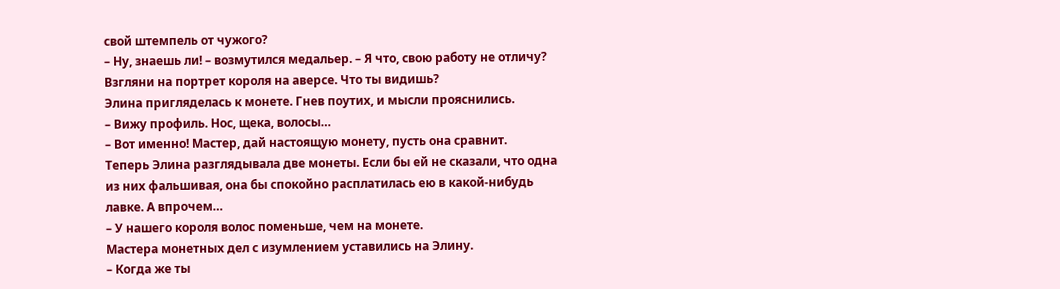свой штемпель от чужого?
– Ну, знаешь ли! – возмутился медальер. – Я что, свою работу не отличу? Взгляни на портрет короля на аверсе. Что ты видишь?
Элина пригляделась к монете. Гнев поутих, и мысли прояснились.
– Вижу профиль. Нос, щека, волосы…
– Вот именно! Мастер, дай настоящую монету, пусть она сравнит.
Теперь Элина разглядывала две монеты. Если бы ей не сказали, что одна из них фальшивая, она бы спокойно расплатилась ею в какой-нибудь лавке. А впрочем…
– У нашего короля волос поменьше, чем на монете.
Мастера монетных дел с изумлением уставились на Элину.
– Когда же ты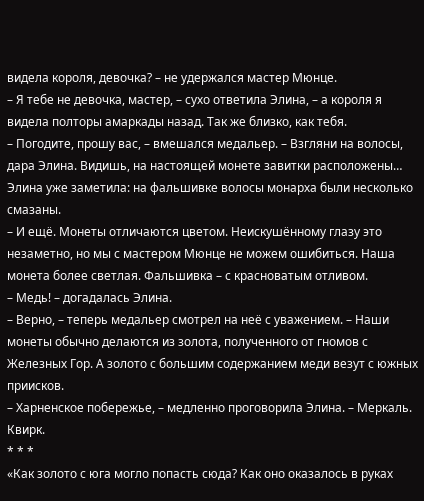видела короля, девочка? – не удержался мастер Мюнце.
– Я тебе не девочка, мастер, – сухо ответила Элина, – а короля я видела полторы амаркады назад. Так же близко, как тебя.
– Погодите, прошу вас, – вмешался медальер. – Взгляни на волосы, дара Элина. Видишь, на настоящей монете завитки расположены…
Элина уже заметила: на фальшивке волосы монарха были несколько смазаны.
– И ещё. Монеты отличаются цветом. Неискушённому глазу это незаметно, но мы с мастером Мюнце не можем ошибиться. Наша монета более светлая. Фальшивка – с красноватым отливом.
– Медь! – догадалась Элина.
– Верно, – теперь медальер смотрел на неё с уважением. – Наши монеты обычно делаются из золота, полученного от гномов с Железных Гор. А золото с большим содержанием меди везут с южных приисков.
– Харненское побережье, – медленно проговорила Элина. – Меркаль. Квирк.
* * *
«Как золото с юга могло попасть сюда? Как оно оказалось в руках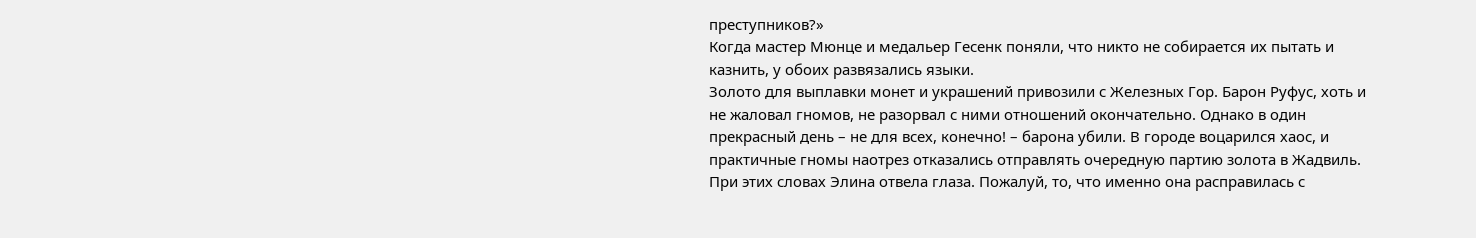преступников?»
Когда мастер Мюнце и медальер Гесенк поняли, что никто не собирается их пытать и казнить, у обоих развязались языки.
Золото для выплавки монет и украшений привозили с Железных Гор. Барон Руфус, хоть и не жаловал гномов, не разорвал с ними отношений окончательно. Однако в один прекрасный день – не для всех, конечно! – барона убили. В городе воцарился хаос, и практичные гномы наотрез отказались отправлять очередную партию золота в Жадвиль.
При этих словах Элина отвела глаза. Пожалуй, то, что именно она расправилась с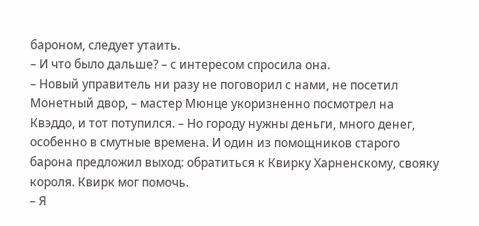бароном, следует утаить.
– И что было дальше? – с интересом спросила она.
– Новый управитель ни разу не поговорил с нами, не посетил Монетный двор, – мастер Мюнце укоризненно посмотрел на Квэддо, и тот потупился. – Но городу нужны деньги, много денег, особенно в смутные времена. И один из помощников старого барона предложил выход: обратиться к Квирку Харненскому, свояку короля. Квирк мог помочь.
– Я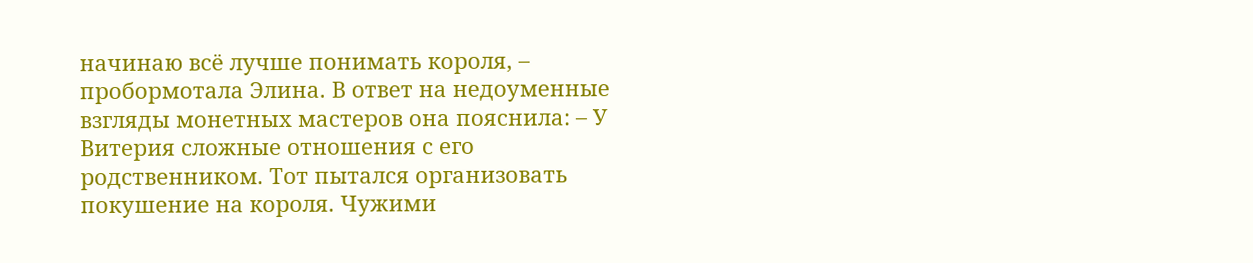начинаю всё лучше понимать короля, – пробормотала Элина. В ответ на недоуменные взгляды монетных мастеров она пояснила: – У Витерия сложные отношения с его родственником. Тот пытался организовать покушение на короля. Чужими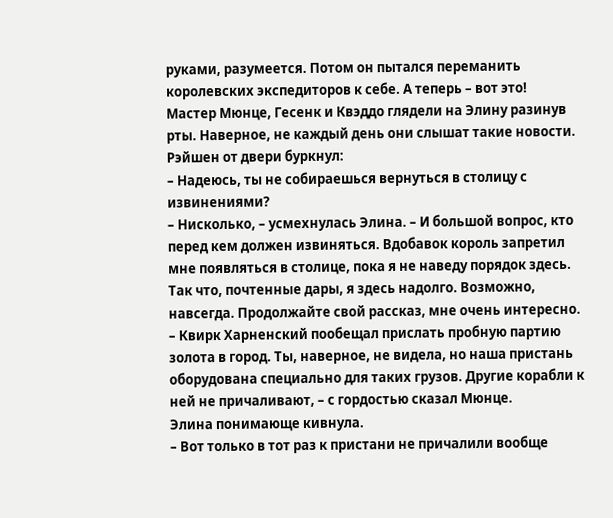руками, разумеется. Потом он пытался переманить королевских экспедиторов к себе. А теперь – вот это!
Мастер Мюнце, Гесенк и Квэддо глядели на Элину разинув рты. Наверное, не каждый день они слышат такие новости. Рэйшен от двери буркнул:
– Надеюсь, ты не собираешься вернуться в столицу с извинениями?
– Нисколько, – усмехнулась Элина. – И большой вопрос, кто перед кем должен извиняться. Вдобавок король запретил мне появляться в столице, пока я не наведу порядок здесь. Так что, почтенные дары, я здесь надолго. Возможно, навсегда. Продолжайте свой рассказ, мне очень интересно.
– Квирк Харненский пообещал прислать пробную партию золота в город. Ты, наверное, не видела, но наша пристань оборудована специально для таких грузов. Другие корабли к ней не причаливают, – с гордостью сказал Мюнце.
Элина понимающе кивнула.
– Вот только в тот раз к пристани не причалили вообще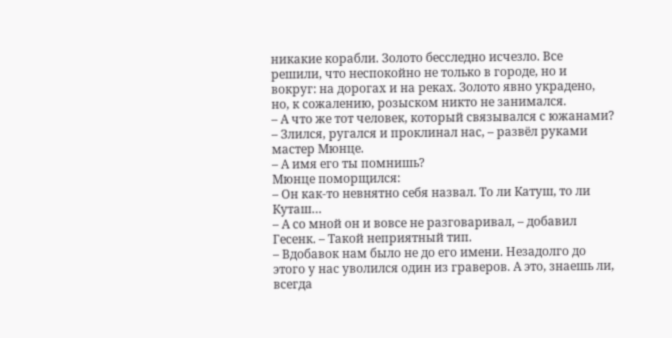никакие корабли. Золото бесследно исчезло. Все решили, что неспокойно не только в городе, но и вокруг: на дорогах и на реках. Золото явно украдено, но, к сожалению, розыском никто не занимался.
– А что же тот человек, который связывался с южанами?
– Злился, ругался и проклинал нас, – развёл руками мастер Мюнце.
– А имя его ты помнишь?
Мюнце поморщился:
– Он как-то невнятно себя назвал. То ли Катуш, то ли Куташ…
– А со мной он и вовсе не разговаривал, – добавил Гесенк. – Такой неприятный тип.
– Вдобавок нам было не до его имени. Незадолго до этого у нас уволился один из граверов. А это, знаешь ли, всегда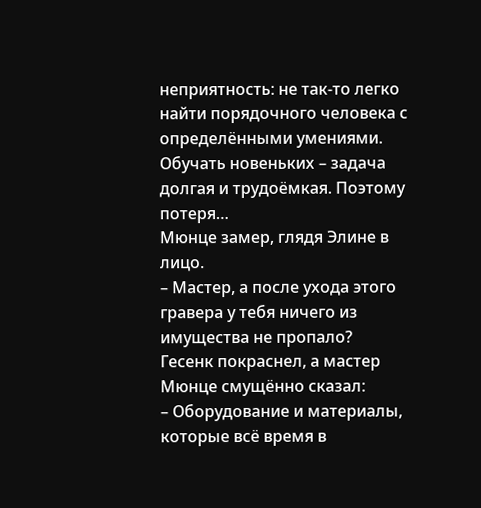неприятность: не так-то легко найти порядочного человека с определёнными умениями. Обучать новеньких – задача долгая и трудоёмкая. Поэтому потеря…
Мюнце замер, глядя Элине в лицо.
– Мастер, а после ухода этого гравера у тебя ничего из имущества не пропало?
Гесенк покраснел, а мастер Мюнце смущённо сказал:
– Оборудование и материалы, которые всё время в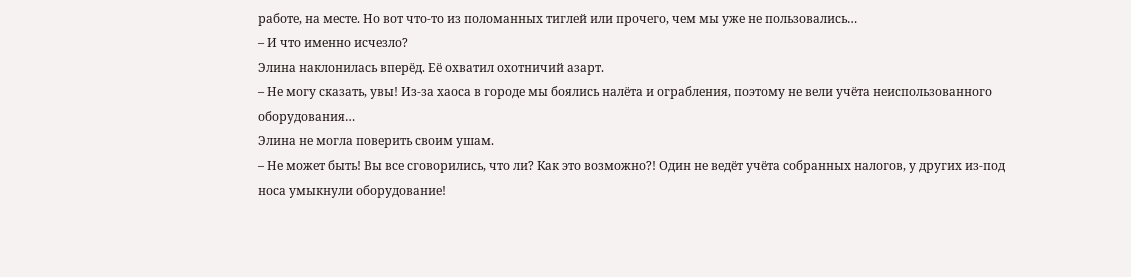работе, на месте. Но вот что-то из поломанных тиглей или прочего, чем мы уже не пользовались…
– И что именно исчезло?
Элина наклонилась вперёд. Её охватил охотничий азарт.
– Не могу сказать, увы! Из-за хаоса в городе мы боялись налёта и ограбления, поэтому не вели учёта неиспользованного оборудования…
Элина не могла поверить своим ушам.
– Не может быть! Вы все сговорились, что ли? Как это возможно?! Один не ведёт учёта собранных налогов, у других из-под носа умыкнули оборудование!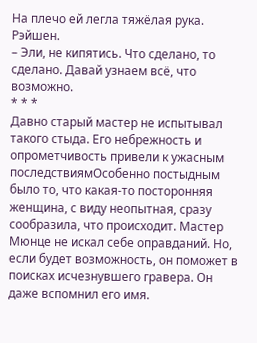На плечо ей легла тяжёлая рука. Рэйшен.
– Эли, не кипятись. Что сделано, то сделано. Давай узнаем всё, что возможно.
* * *
Давно старый мастер не испытывал такого стыда. Его небрежность и опрометчивость привели к ужасным последствиямОсобенно постыдным было то, что какая-то посторонняя женщина, с виду неопытная, сразу сообразила, что происходит. Мастер Мюнце не искал себе оправданий. Но, если будет возможность, он поможет в поисках исчезнувшего гравера. Он даже вспомнил его имя.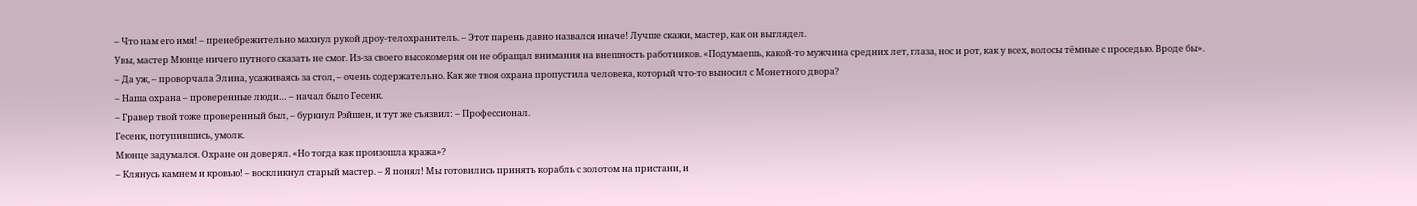– Что нам его имя! – пренебрежительно махнул рукой дроу-телохранитель. – Этот парень давно назвался иначе! Лучше скажи, мастер, как он выглядел.
Увы, мастер Мюнце ничего путного сказать не смог. Из-за своего высокомерия он не обращал внимания на внешность работников. «Подумаешь, какой-то мужчина средних лет, глаза, нос и рот, как у всех, волосы тёмные с проседью. Вроде бы».
– Да уж, – проворчала Элина, усаживаясь за стол, – очень содержательно. Как же твоя охрана пропустила человека, который что-то выносил с Монетного двора?
– Наша охрана – проверенные люди… – начал было Гесенк.
– Гравер твой тоже проверенный был, – буркнул Рэйшен, и тут же съязвил: – Профессионал.
Гесенк, потупившись, умолк.
Мюнце задумался. Охране он доверял. «Но тогда как произошла кража»?
– Клянусь камнем и кровью! – воскликнул старый мастер. – Я понял! Мы готовились принять корабль с золотом на пристани, и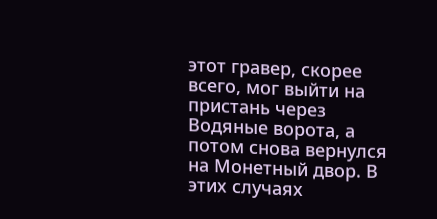этот гравер, скорее всего, мог выйти на пристань через Водяные ворота, а потом снова вернулся на Монетный двор. В этих случаях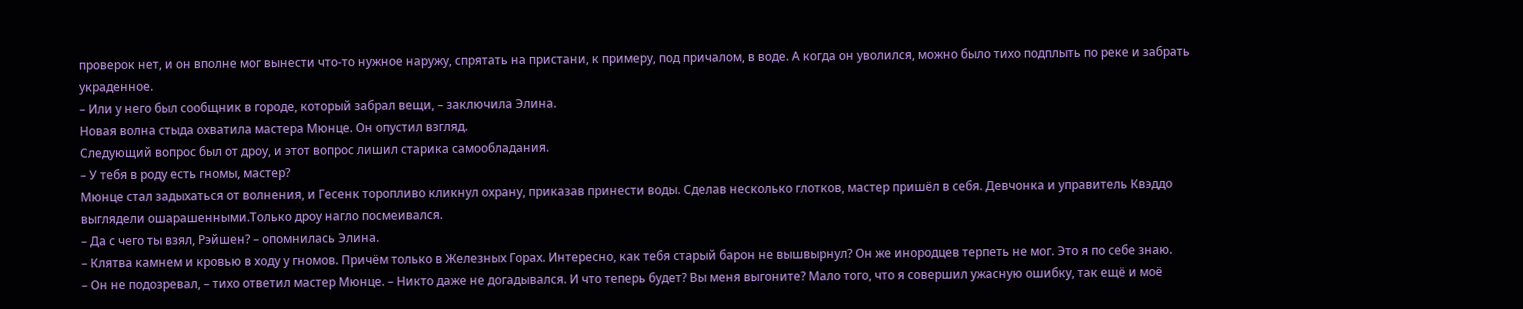проверок нет, и он вполне мог вынести что-то нужное наружу, спрятать на пристани, к примеру, под причалом, в воде. А когда он уволился, можно было тихо подплыть по реке и забрать украденное.
– Или у него был сообщник в городе, который забрал вещи, – заключила Элина.
Новая волна стыда охватила мастера Мюнце. Он опустил взгляд.
Следующий вопрос был от дроу, и этот вопрос лишил старика самообладания.
– У тебя в роду есть гномы, мастер?
Мюнце стал задыхаться от волнения, и Гесенк торопливо кликнул охрану, приказав принести воды. Сделав несколько глотков, мастер пришёл в себя. Девчонка и управитель Квэддо выглядели ошарашенными.Только дроу нагло посмеивался.
– Да с чего ты взял, Рэйшен? – опомнилась Элина.
– Клятва камнем и кровью в ходу у гномов. Причём только в Железных Горах. Интересно, как тебя старый барон не вышвырнул? Он же инородцев терпеть не мог. Это я по себе знаю.
– Он не подозревал, – тихо ответил мастер Мюнце. – Никто даже не догадывался. И что теперь будет? Вы меня выгоните? Мало того, что я совершил ужасную ошибку, так ещё и моё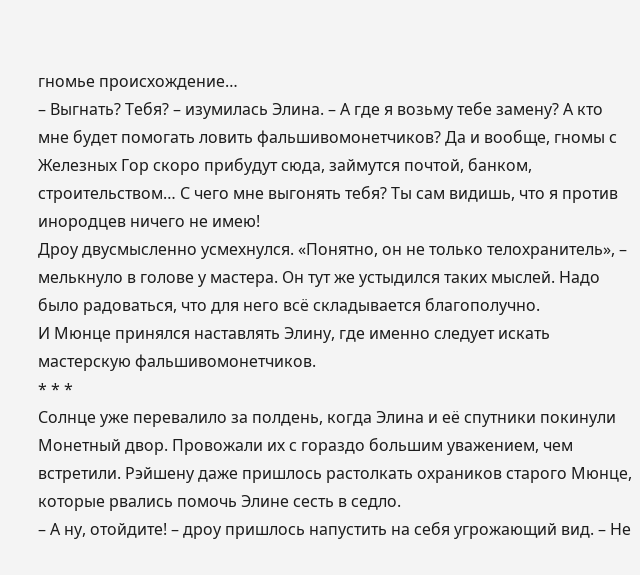гномье происхождение…
– Выгнать? Тебя? – изумилась Элина. – А где я возьму тебе замену? А кто мне будет помогать ловить фальшивомонетчиков? Да и вообще, гномы с Железных Гор скоро прибудут сюда, займутся почтой, банком, строительством… С чего мне выгонять тебя? Ты сам видишь, что я против инородцев ничего не имею!
Дроу двусмысленно усмехнулся. «Понятно, он не только телохранитель», – мелькнуло в голове у мастера. Он тут же устыдился таких мыслей. Надо было радоваться, что для него всё складывается благополучно.
И Мюнце принялся наставлять Элину, где именно следует искать мастерскую фальшивомонетчиков.
* * *
Солнце уже перевалило за полдень, когда Элина и её спутники покинули Монетный двор. Провожали их с гораздо большим уважением, чем встретили. Рэйшену даже пришлось растолкать охраников старого Мюнце, которые рвались помочь Элине сесть в седло.
– А ну, отойдите! – дроу пришлось напустить на себя угрожающий вид. – Не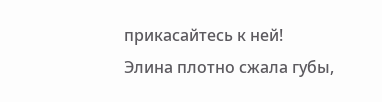прикасайтесь к ней!
Элина плотно сжала губы,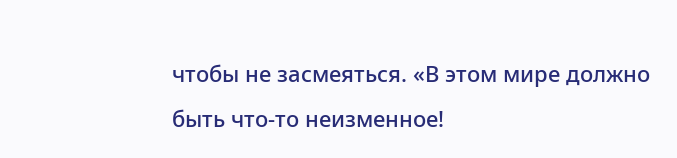чтобы не засмеяться. «В этом мире должно быть что-то неизменное!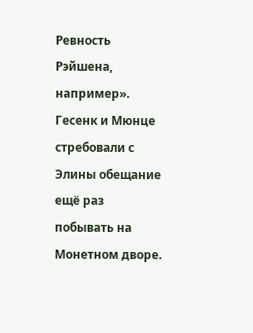Ревность Рэйшена, например».
Гесенк и Мюнце стребовали с Элины обещание ещё раз побывать на Монетном дворе.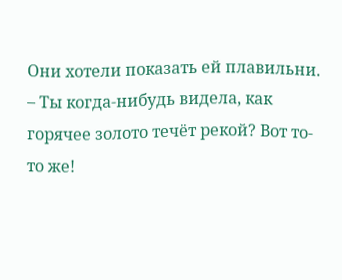Они хотели показать ей плавильни.
– Ты когда-нибудь видела, как горячее золото течёт рекой? Вот то-то же!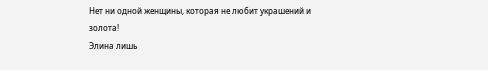Нет ни одной женщины, которая не любит украшений и золота!
Элина лишь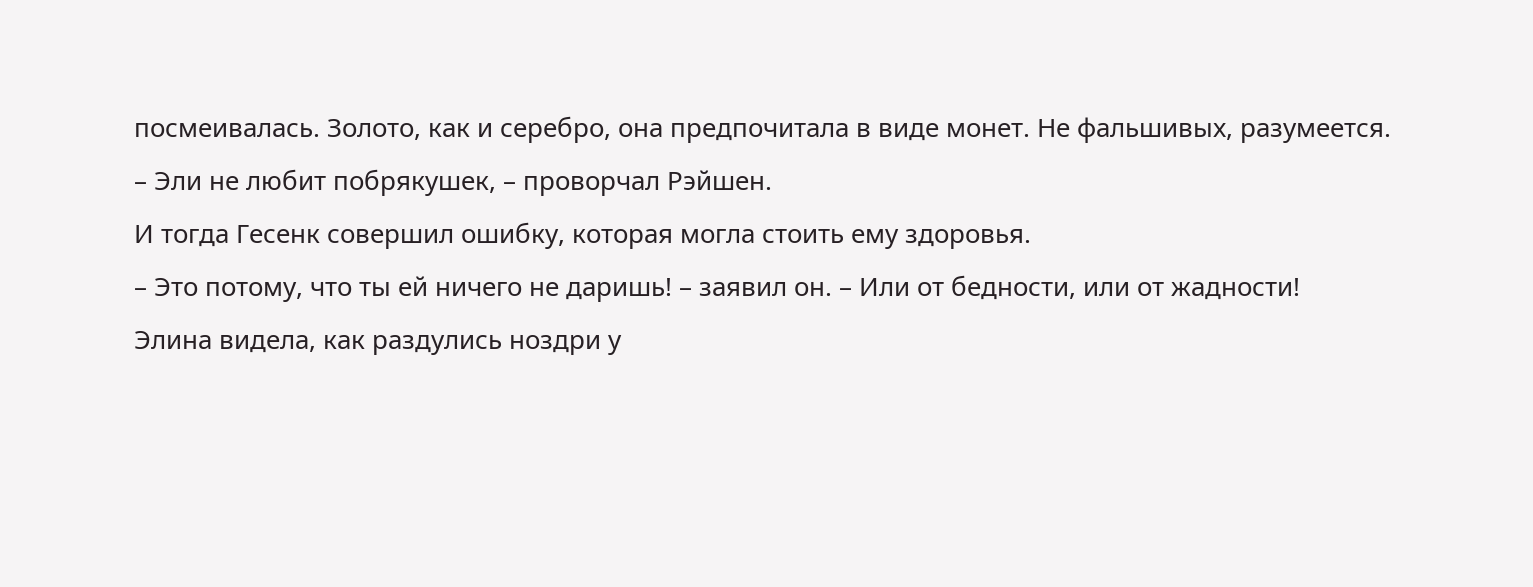посмеивалась. Золото, как и серебро, она предпочитала в виде монет. Не фальшивых, разумеется.
– Эли не любит побрякушек, – проворчал Рэйшен.
И тогда Гесенк совершил ошибку, которая могла стоить ему здоровья.
– Это потому, что ты ей ничего не даришь! – заявил он. – Или от бедности, или от жадности!
Элина видела, как раздулись ноздри у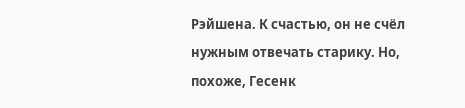Рэйшена. К счастью, он не счёл нужным отвечать старику. Но, похоже, Гесенк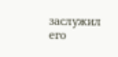заслужил его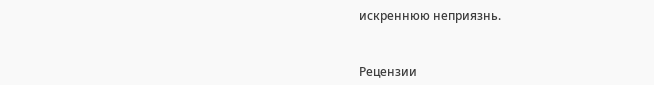искреннюю неприязнь.


Рецензии